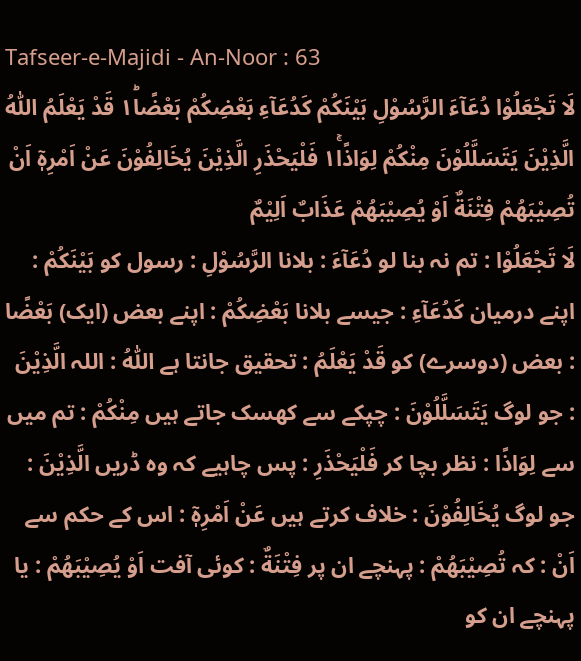Tafseer-e-Majidi - An-Noor : 63
لَا تَجْعَلُوْا دُعَآءَ الرَّسُوْلِ بَیْنَكُمْ كَدُعَآءِ بَعْضِكُمْ بَعْضًا١ؕ قَدْ یَعْلَمُ اللّٰهُ الَّذِیْنَ یَتَسَلَّلُوْنَ مِنْكُمْ لِوَاذًا١ۚ فَلْیَحْذَرِ الَّذِیْنَ یُخَالِفُوْنَ عَنْ اَمْرِهٖۤ اَنْ تُصِیْبَهُمْ فِتْنَةٌ اَوْ یُصِیْبَهُمْ عَذَابٌ اَلِیْمٌ
لَا تَجْعَلُوْا : تم نہ بنا لو دُعَآءَ : بلانا الرَّسُوْلِ : رسول کو بَيْنَكُمْ : اپنے درمیان كَدُعَآءِ : جیسے بلانا بَعْضِكُمْ : اپنے بعض (ایک) بَعْضًا : بعض (دوسرے) کو قَدْ يَعْلَمُ : تحقیق جانتا ہے اللّٰهُ : اللہ الَّذِيْنَ : جو لوگ يَتَسَلَّلُوْنَ : چپکے سے کھسک جاتے ہیں مِنْكُمْ : تم میں سے لِوَاذًا : نظر بچا کر فَلْيَحْذَرِ : پس چاہیے کہ وہ ڈریں الَّذِيْنَ : جو لوگ يُخَالِفُوْنَ : خلاف کرتے ہیں عَنْ اَمْرِهٖٓ : اس کے حکم سے اَنْ : کہ تُصِيْبَهُمْ : پہنچے ان پر فِتْنَةٌ : کوئی آفت اَوْ يُصِيْبَهُمْ : یا پہنچے ان کو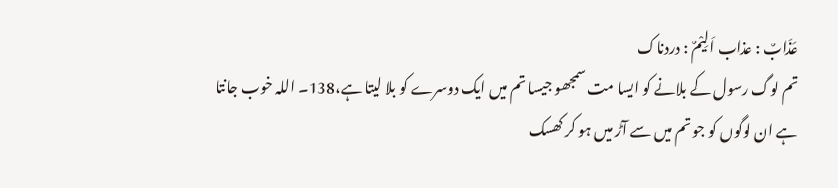عَذَابٌ : عذاب اَلِيْمٌ : دردناک
تم لوگ رسول کے بلانے کو ایسا مت سمجھو جیسا تم میں ایک دوسرے کو بلا لیتا ہے،138۔ اللہ خوب جانتا ہے ان لوگوں کو جو تم میں سے آڑ میں ہو کر کھسک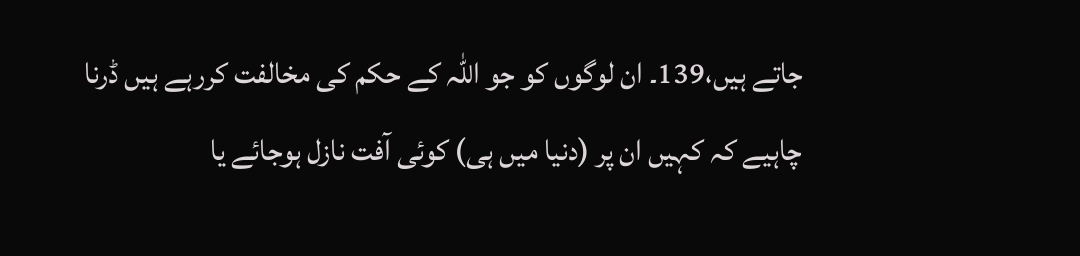جاتے ہیں،139۔ ان لوگوں کو جو اللہ کے حکم کی مخالفت کررہے ہیں ڈرنا چاہیے کہ کہیں ان پر (دنیا میں ہی) کوئی آفت نازل ہوجائے یا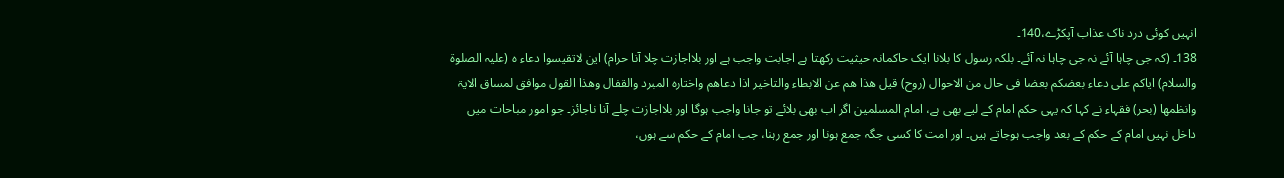انہیں کوئی درد ناک عذاب آپکڑے،140۔
138۔ (کہ جی چاہا آئے نہ جی چاہا نہ آئے۔ بلکہ رسول کا بلانا ایک حاکمانہ حیثیت رکھتا ہے اجابت واجب ہے اور بلااجازت چلا آنا حرام) این لاتقیسوا دعاء ہ (علیہ الصلوۃ والسلام) ایاکم علی دعاء بعضکم بعضا فی حال من الاحوال (روح) قیل ھذا ھم عن الابطاء والتاخیر اذا دعاھم واختارہ المبرد والقفال وھذا القول موافق لمساق الایۃ وانظمھا (بحر) فقہاء نے کہا کہ یہی حکم امام کے لیے بھی ہے، امام المسلمین اگر اب بھی بلائے تو جانا واجب ہوگا اور بلااجازت چلے آنا ناجائز۔ جو امور مباحات میں داخل نہیں امام کے حکم کے بعد واجب ہوجاتے ہیں۔ اور امت کا کسی جگہ جمع ہونا اور جمع رہنا، جب امام کے حکم سے ہوں،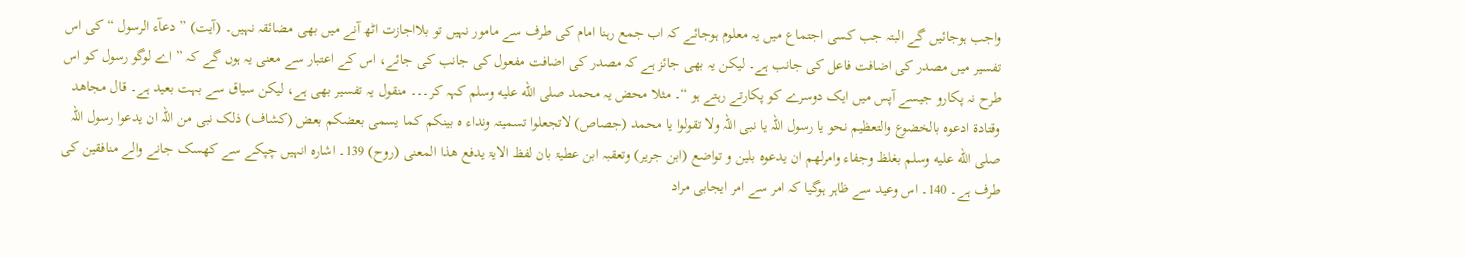واجب ہوجائیں گے البتہ جب کسی اجتماع میں یہ معلوم ہوجائے کہ اب جمع رہنا امام کی طرف سے مامور نہیں تو بلااجازت اٹھ آنے میں بھی مضائقہ نہیں۔ (آیت) ” دعآء الرسول “ کی اس تفسیر میں مصدر کی اضافت فاعل کی جانب ہے۔ لیکن یہ بھی جائز ہے کہ مصدر کی اضافت مفعول کی جانب کی جائے، اس کے اعتبار سے معنی یہ ہوں گے کہ ” اے لوگو رسول کو اس طرح نہ پکارو جیسے آپس میں ایک دوسرے کو پکارتے رہتے ہو “۔ مثلا محض یہ محمد صلى الله عليه وسلم کہہ کر۔۔۔ منقول یہ تفسیر بھی ہے، لیکن سیاق سے بہت بعید ہے۔ قال مجاھد وقتادۃ ادعوہ بالخضوع والتعظیم نحو یا رسول اللہ یا نبی اللہ ولا تقولوا یا محمد (جصاص) لاتجعلوا تسمیتہ ونداء ہ بینکم کما یسمی بعضکم بعض (کشاف) ذلک نبی من اللہ ان یدعوا رسول اللہ صلى الله عليه وسلم بغلظ وجفاء وامرلھم ان یدعوہ بلین و تواضع (ابن جریر) وتعقبہ ابن عطیۃ بان لفظ الایۃ یدفع ھذا المعنی (روح) 139۔ اشارہ انہیں چپکے سے کھسک جانے والے منافقین کی طرف ہے۔ 140۔ اس وعید سے ظاہر ہوگیا کہ امر سے امر ایجابی مراد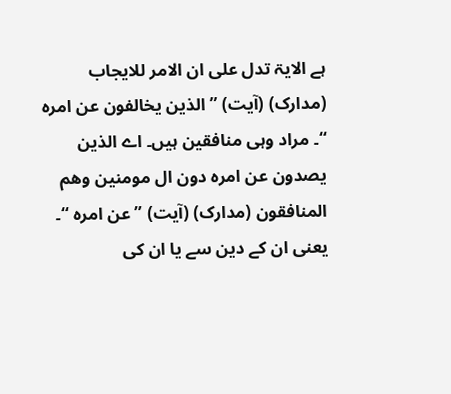ہے الایۃ تدل علی ان الامر للایجاب (مدارک) (آیت) ” الذین یخالفون عن امرہ “۔ مراد وہی منافقین ہیں۔ اے الذین یصدون عن امرہ دون ال مومنین وھم المنافقون (مدارک) (آیت) ” عن امرہ “۔ یعنی ان کے دین سے یا ان کی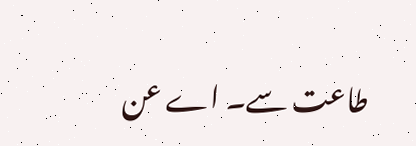طاعت سے۔ اے عن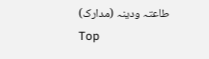طاعتہ ودینہ (مدارک)
Top